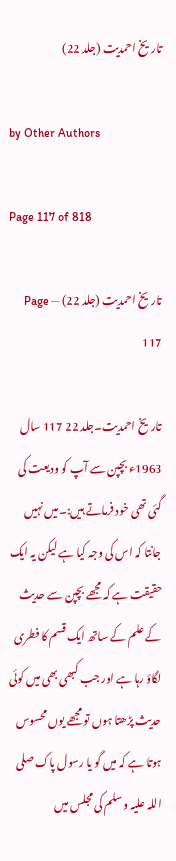تاریخ احمدیت (جلد 22)

by Other Authors

Page 117 of 818

تاریخ احمدیت (جلد 22) — Page 117

تاریخ احمدیت۔جلد 22 117 سال 1963ء بچپن سے آپ کو ودیعت کی گئی تھی خود فرماتے ہیں:۔میں نہیں جانتا کہ اس کی وجہ کیا ہے لیکن یہ ایک حقیقت ہے کہ مجھے بچپن سے حدیث کے علم کے ساتھ ایک قسم کا فطری لگاؤ رہا ہے اور جب کبھی بھی میں کوئی حدیث پڑھتا ہوں تو مجھے یوں محسوس ہوتا ہے کہ میں گو یا رسول پاک صلی اللہ علیہ وسلم کی مجلس میں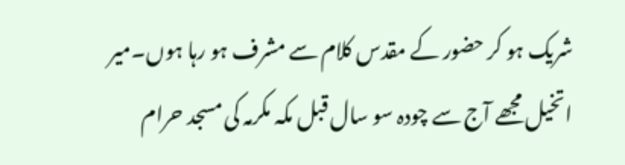شریک ہو کر حضور کے مقدس کلام سے مشرف ہو رہا ہوں۔میر اتخیل مجھے آج سے چودہ سو سال قبل مکہ مکرمہ کی مسجد حرام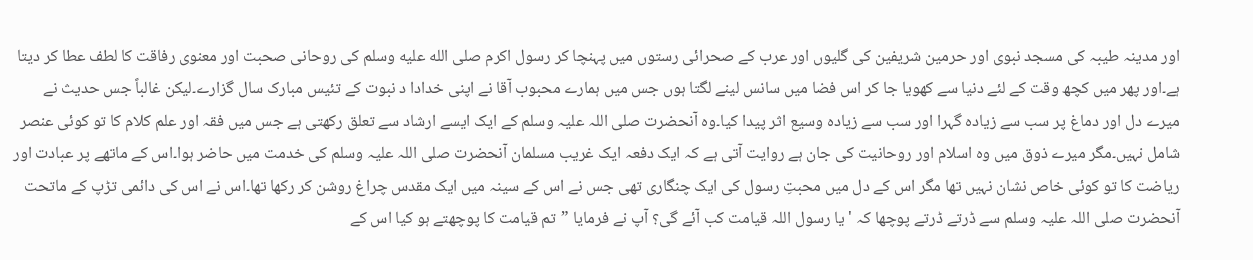اور مدینہ طیبہ کی مسجد نبوی اور حرمین شریفین کی گلیوں اور عرب کے صحرائی رستوں میں پہنچا کر رسول اکرم صلى الله عليه وسلم کی روحانی صحبت اور معنوی رفاقت کا لطف عطا کر دیتا ہے۔اور پھر میں کچھ وقت کے لئے دنیا سے کھویا جا کر اس فضا میں سانس لینے لگتا ہوں جس میں ہمارے محبوب آقا نے اپنی خدادا د نبوت کے تئیس مبارک سال گزارے۔لیکن غالباً جس حدیث نے میرے دل اور دماغ پر سب سے زیادہ گہرا اور سب سے زیادہ وسیع اثر پیدا کیا۔وہ آنحضرت صلی اللہ علیہ وسلم کے ایک ایسے ارشاد سے تعلق رکھتی ہے جس میں فقہ اور علم کلام کا تو کوئی عنصر شامل نہیں۔مگر میرے ذوق میں وہ اسلام اور روحانیت کی جان ہے روایت آتی ہے کہ ایک دفعہ ایک غریب مسلمان آنحضرت صلی اللہ علیہ وسلم کی خدمت میں حاضر ہوا۔اس کے ماتھے پر عبادت اور ریاضت کا تو کوئی خاص نشان نہیں تھا مگر اس کے دل میں محبتِ رسول کی ایک چنگاری تھی جس نے اس کے سینہ میں ایک مقدس چراغ روشن کر رکھا تھا۔اس نے اس کی دائمی تڑپ کے ماتحت آنحضرت صلی اللہ علیہ وسلم سے ڈرتے ڈرتے پوچھا کہ 'یا رسول اللہ قیامت کب آئے گی؟ آپ نے فرمایا ”تم قیامت کا پوچھتے ہو کیا اس کے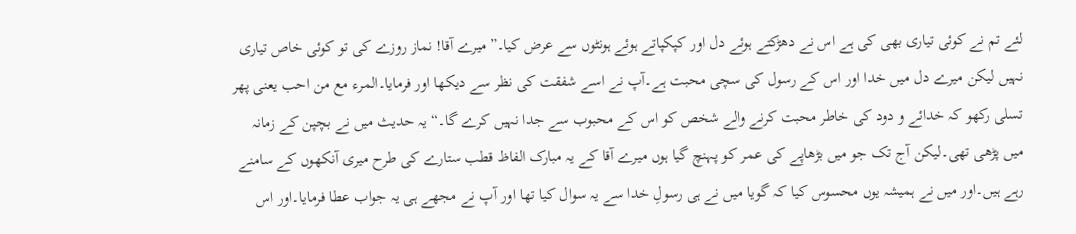لئے تم نے کوئی تیاری بھی کی ہے اس نے دھڑکتے ہوئے دل اور کپکپاتے ہوئے ہونٹوں سے عرض کیا۔”میرے آقا! نماز روزے کی تو کوئی خاص تیاری نہیں لیکن میرے دل میں خدا اور اس کے رسول کی سچی محبت ہے۔آپ نے اسے شفقت کی نظر سے دیکھا اور فرمایا۔المرء مع من احب یعنی پھر تسلی رکھو کہ خدائے و دود کی خاطر محبت کرنے والے شخص کو اس کے محبوب سے جدا نہیں کرے گا۔“ یہ حدیث میں نے بچپن کے زمانہ میں پڑھی تھی۔لیکن آج تک جو میں بڑھاپے کی عمر کو پہنچ گیا ہوں میرے آقا کے یہ مبارک الفاظ قطب ستارے کی طرح میری آنکھوں کے سامنے رہے ہیں۔اور میں نے ہمیشہ یوں محسوس کیا کہ گویا میں نے ہی رسولِ خدا سے یہ سوال کیا تھا اور آپ نے مجھے ہی یہ جواب عطا فرمایا۔اور اس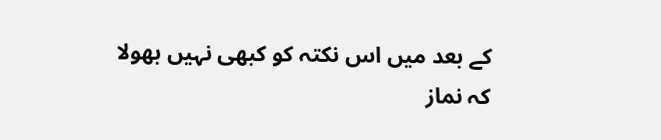کے بعد میں اس نکتہ کو کبھی نہیں بھولا کہ نماز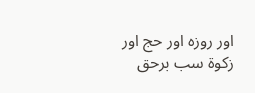اور روزہ اور حج اور زکوۃ سب برحق